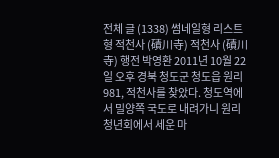전체 글 (1338) 썸네일형 리스트형 적천사 (磧川寺) 적천사 (磧川寺) 행전 박영환 2011년 10월 22일 오후 경북 청도군 청도읍 원리 981, 적천사를 찾았다. 청도역에서 밀양쪽 국도로 내려가니 원리 청년회에서 세운 마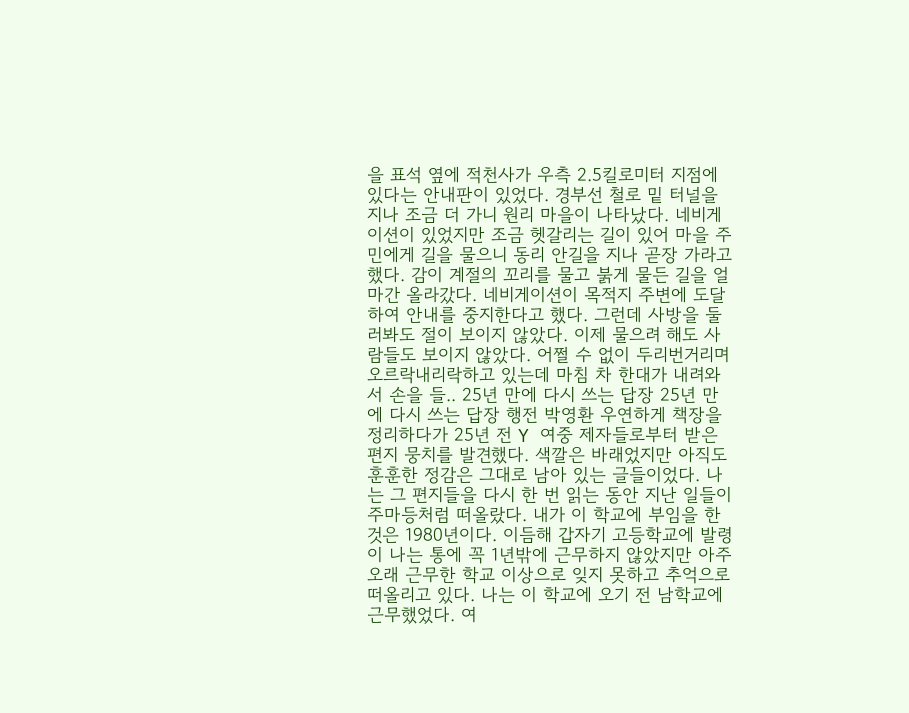을 표석 옆에 적천사가 우측 2.5킬로미터 지점에 있다는 안내판이 있었다. 경부선 철로 밑 터널을 지나 조금 더 가니 원리 마을이 나타났다. 네비게이션이 있었지만 조금 헷갈리는 길이 있어 마을 주민에게 길을 물으니 동리 안길을 지나 곧장 가라고 했다. 감이 계절의 꼬리를 물고 붉게 물든 길을 얼마간 올라갔다. 네비게이션이 목적지 주변에 도달하여 안내를 중지한다고 했다. 그런데 사방을 둘러봐도 절이 보이지 않았다. 이제 물으려 해도 사람들도 보이지 않았다. 어쩔 수 없이 두리번거리며 오르락내리락하고 있는데 마침 차 한대가 내려와서 손을 들.. 25년 만에 다시 쓰는 답장 25년 만에 다시 쓰는 답장 행전 박영환 우연하게 책장을 정리하다가 25년 전 Y 여중 제자들로부터 받은 편지 뭉치를 발견했다. 색깔은 바래었지만 아직도 훈훈한 정감은 그대로 남아 있는 글들이었다. 나는 그 편지들을 다시 한 번 읽는 동안 지난 일들이 주마등처럼 떠올랐다. 내가 이 학교에 부임을 한 것은 1980년이다. 이듬해 갑자기 고등학교에 발령이 나는 통에 꼭 1년밖에 근무하지 않았지만 아주 오래 근무한 학교 이상으로 잊지 못하고 추억으로 떠올리고 있다. 나는 이 학교에 오기 전 남학교에 근무했었다. 여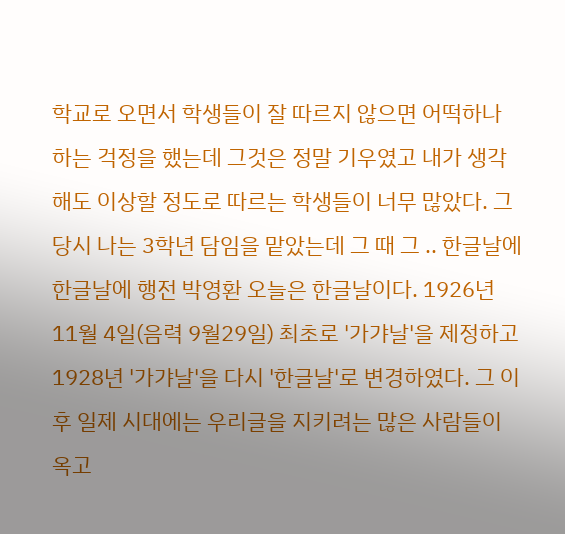학교로 오면서 학생들이 잘 따르지 않으면 어떡하나 하는 걱정을 했는데 그것은 정말 기우였고 내가 생각해도 이상할 정도로 따르는 학생들이 너무 많았다. 그 당시 나는 3학년 담임을 맡았는데 그 때 그 .. 한글날에 한글날에 행전 박영환 오늘은 한글날이다. 1926년 11월 4일(음력 9월29일) 최초로 '가갸날'을 제정하고 1928년 '가갸날'을 다시 '한글날'로 변경하였다. 그 이후 일제 시대에는 우리글을 지키려는 많은 사람들이 옥고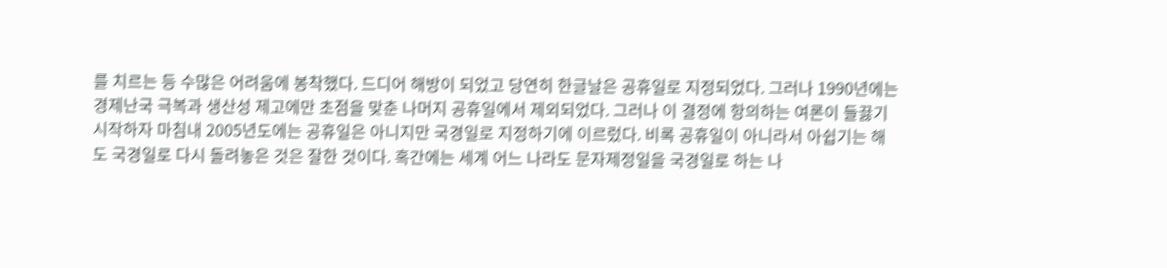를 치르는 등 수많은 어려움에 봉착했다. 드디어 해방이 되었고 당연히 한글날은 공휴일로 지정되었다. 그러나 1990년에는 경제난국 극복과 생산성 제고에만 초점을 맞춘 나머지 공휴일에서 제외되었다. 그러나 이 결정에 항의하는 여론이 들끓기 시작하자 마침내 2005년도에는 공휴일은 아니지만 국경일로 지정하기에 이르렀다. 비록 공휴일이 아니라서 아쉽기는 해도 국경일로 다시 돌려놓은 것은 잘한 것이다. 혹간에는 세계 어느 나라도 문자제정일을 국경일로 하는 나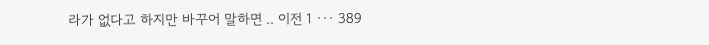라가 없다고 하지만 바꾸어 말하면 .. 이전 1 ··· 389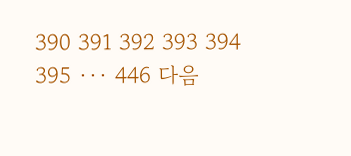390 391 392 393 394 395 ··· 446 다음